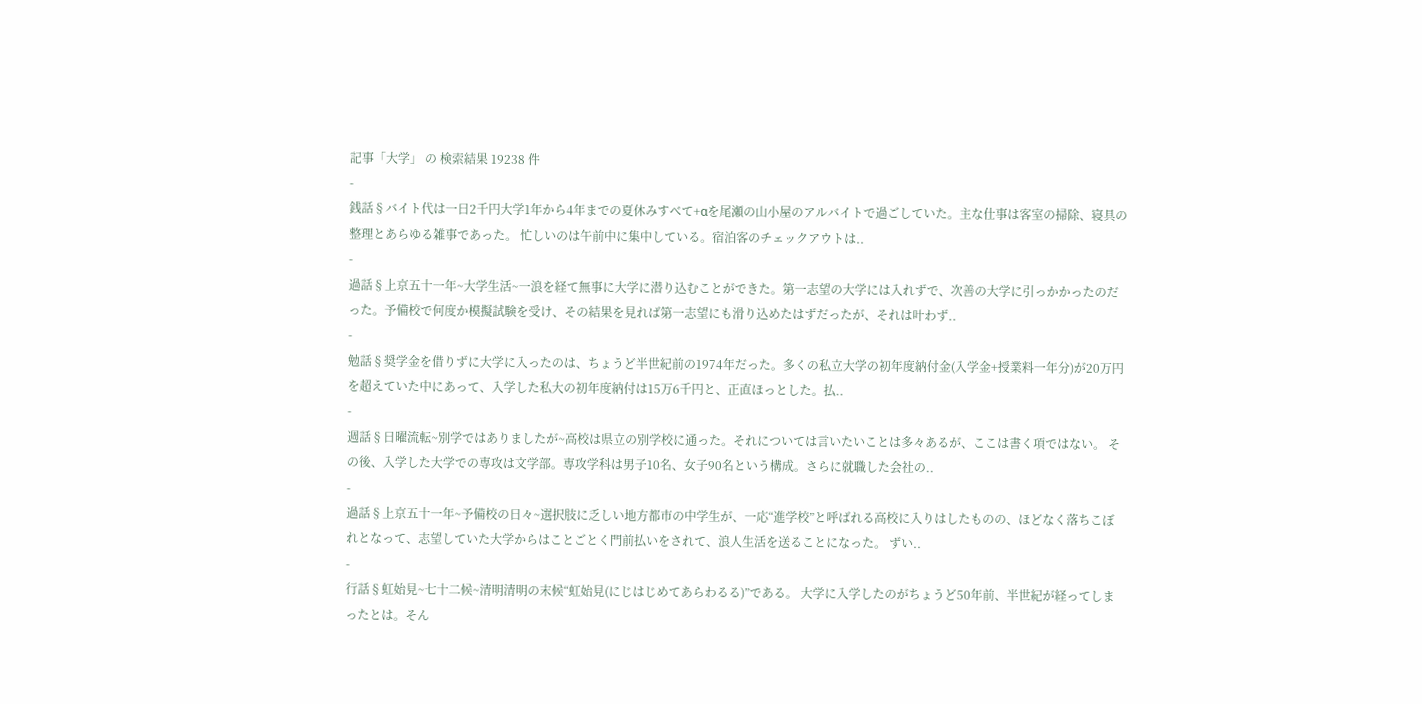記事「大学」 の 検索結果 19238 件
-
銭話§バイト代は一日2千円大学1年から4年までの夏休みすべて+αを尾瀬の山小屋のアルバイトで過ごしていた。主な仕事は客室の掃除、寝具の整理とあらゆる雑事であった。 忙しいのは午前中に集中している。宿泊客のチェックアウトは..
-
過話§上京五十一年~大学生活~一浪を経て無事に大学に潜り込むことができた。第一志望の大学には入れずで、次善の大学に引っかかったのだった。予備校で何度か模擬試験を受け、その結果を見れば第一志望にも滑り込めたはずだったが、それは叶わず..
-
勉話§奨学金を借りずに大学に入ったのは、ちょうど半世紀前の1974年だった。多くの私立大学の初年度納付金(入学金+授業料一年分)が20万円を超えていた中にあって、入学した私大の初年度納付は15万6千円と、正直ほっとした。払..
-
週話§日曜流転~別学ではありましたが~高校は県立の別学校に通った。それについては言いたいことは多々あるが、ここは書く項ではない。 その後、入学した大学での専攻は文学部。専攻学科は男子10名、女子90名という構成。さらに就職した会社の..
-
過話§上京五十一年~予備校の日々~選択肢に乏しい地方都市の中学生が、一応“進学校”と呼ばれる高校に入りはしたものの、ほどなく落ちこぼれとなって、志望していた大学からはことごとく門前払いをされて、浪人生活を送ることになった。 ずい..
-
行話§虹始見~七十二候~清明清明の末候“虹始見(にじはじめてあらわるる)”である。 大学に入学したのがちょうど50年前、半世紀が経ってしまったとは。そん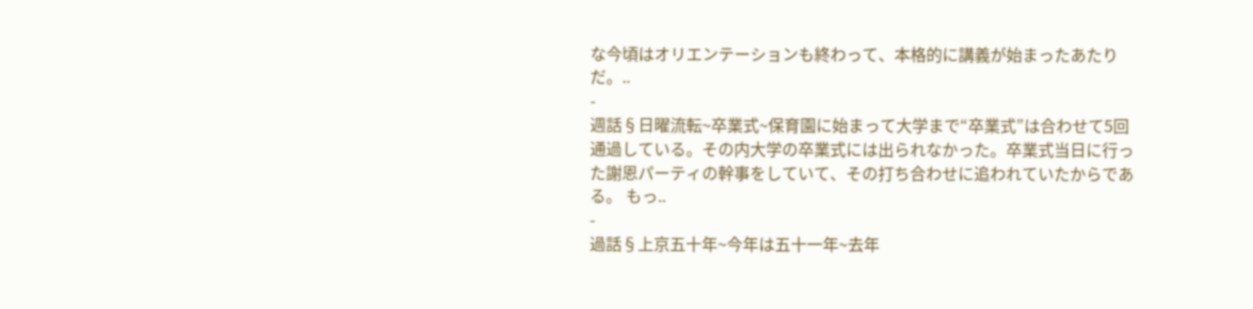な今頃はオリエンテーションも終わって、本格的に講義が始まったあたりだ。..
-
週話§日曜流転~卒業式~保育園に始まって大学まで“卒業式”は合わせて5回通過している。その内大学の卒業式には出られなかった。卒業式当日に行った謝恩パーティの幹事をしていて、その打ち合わせに追われていたからである。 もっ..
-
過話§上京五十年~今年は五十一年~去年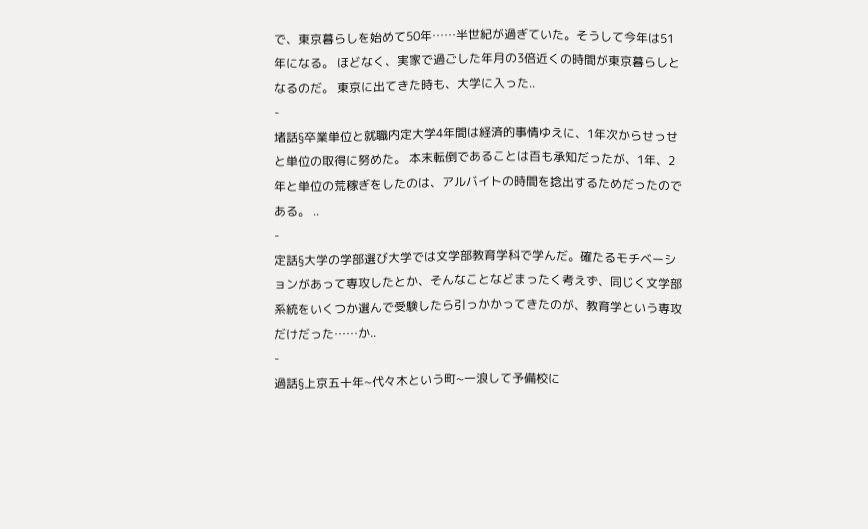で、東京暮らしを始めて50年……半世紀が過ぎていた。そうして今年は51年になる。 ほどなく、実家で過ごした年月の3倍近くの時間が東京暮らしとなるのだ。 東京に出てきた時も、大学に入った..
-
堵話§卒業単位と就職内定大学4年間は経済的事情ゆえに、1年次からせっせと単位の取得に努めた。 本末転倒であることは百も承知だったが、1年、2年と単位の荒稼ぎをしたのは、アルバイトの時間を捻出するためだったのである。 ..
-
定話§大学の学部選び大学では文学部教育学科で学んだ。確たるモチベーションがあって専攻したとか、そんなことなどまったく考えず、同じく文学部系統をいくつか選んで受験したら引っかかってきたのが、教育学という専攻だけだった……か..
-
過話§上京五十年~代々木という町~一浪して予備校に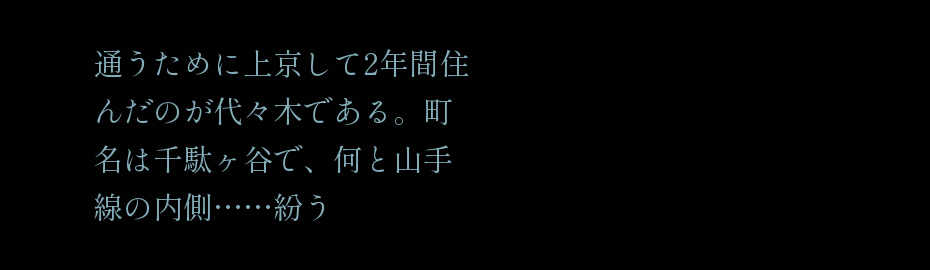通うために上京して2年間住んだのが代々木である。町名は千駄ヶ谷で、何と山手線の内側……紛う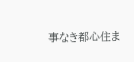事なき都心住ま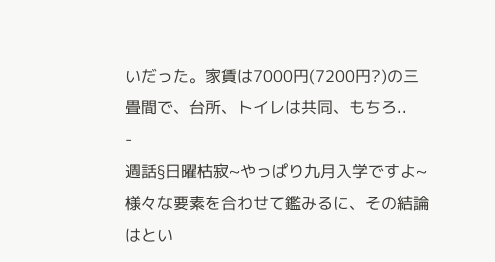いだった。家賃は7000円(7200円?)の三畳間で、台所、トイレは共同、もちろ..
-
週話§日曜枯寂~やっぱり九月入学ですよ~様々な要素を合わせて鑑みるに、その結論はとい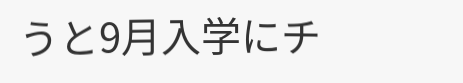うと9月入学にチ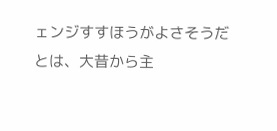ェンジすすほうがよさそうだとは、大昔から主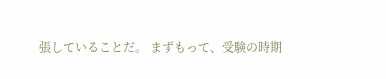張していることだ。 まずもって、受験の時期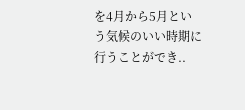を4月から5月という気候のいい時期に行うことができ..